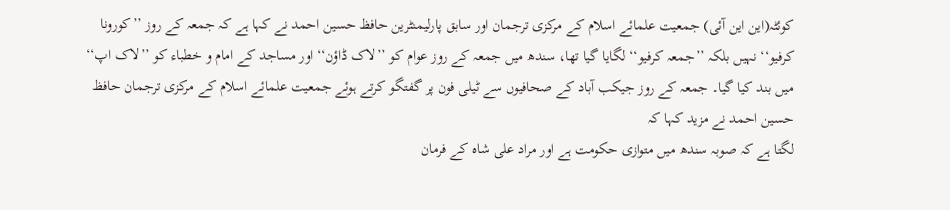کوئٹہ(این این آئی) جمعیت علمائے اسلام کے مرکزی ترجمان اور سابق پارلیمنٹرین حافظ حسین احمد نے کہا ہے کہ جمعہ کے روز ’’کورونا کرفیو‘‘ نہیں بلکہ ’’جمعہ کرفیو‘‘ لگایا گیا تھا، سندھ میں جمعہ کے روز عوام کو ’’لاک ڈاؤن‘‘ اور مساجد کے امام و خطباء کو ’’لاک اپ‘‘ میں بند کیا گیا۔ جمعہ کے روز جیکب آباد کے صحافیوں سے ٹیلی فون پر گفتگو کرتے ہوئے جمعیت علمائے اسلام کے مرکزی ترجمان حافظ حسین احمد نے مزید کہا کہ
لگتا ہے کہ صوبہ سندھ میں متوازی حکومت ہے اور مراد علی شاہ کے فرمان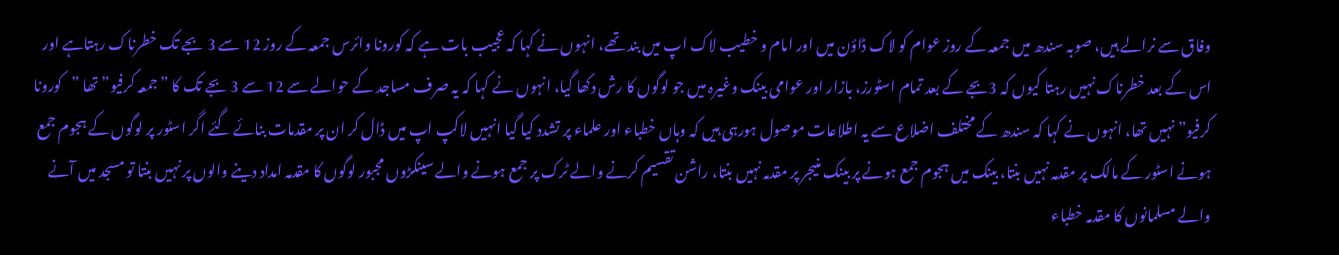وفاق سے نرالے ہیں، صوبہ سندھ میں جمعہ کے روز عوام کو لاک ڈاؤن میں اور امام و خطیب لاک اپ میں بند تھے، انہوں نے کہا کہ عجیب بات ہے کہ کورونا وائرس جمعہ کے روز 12 سے 3 بجے تک خطرناک رہتاہے اور اس کے بعد خطرناک نہیں رہتا کیوں کہ 3بجے کے بعد تمام اسٹورز، بازار اور عوامی بینک وغیرہ میں جو لوگوں کا رش دکھا گیا، انہوں نے کہا کہ یہ صرف مساجد کے حوالے سے 12 سے 3 بجے تک کا ”جمعہ کرفیو” تھا ”کورونا کرفیو” نہیں تھا، انہوں نے کہا کہ سندھ کے مختلف اضلاع سے یہ اطلاعات موصول ہورہی ہیں کہ وہاں خطباء اور علماء پر تشدد کیا گیا انہیں لاکپ اپ میں ڈال کر ان پر مقدمات بنائے گئے اگر اسٹور پر لوگوں کے ہجوم جمع ہونے اسٹور کے مالک پر مقدمہ نہیں بنتا، بینک میں ہجوم جمع ہونے پر بینک منیجر پر مقدمہ نہیں بنتا، راشن تقسیم کرنے والے ٹرک پر جمع ہونے والے سینکڑوں مجبور لوگوں کا مقدمہ امداد دینے والوں پر نہیں بنتا تو مسجد میں آنے والے مسلمانوں کا مقدمہ خطباء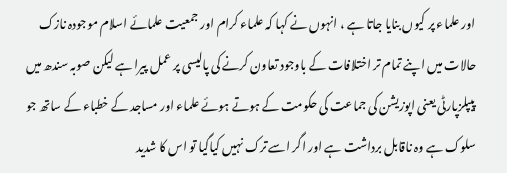اور علماء پر کیوں بنایا جاتا ہے ، انہوں نے کہا کہ علماء کرام اور جمعیت علمائے اسلام موجودہ نازک حالات میں اپنے تمام تر اختلافات کے باوجود تعاون کرنے کی پالیسی پر عمل پیرا ہے لیکن صوبہ سندھ میں پیپلزپارٹی یعنی اپوزیشن کی جماعت کی حکومت کے ہوتے ہوئے علماء اور مساجد کے خطباء کے ساتھ جو سلوک ہے وہ ناقابل برداشت ہے اور اگر اسے ترک نہیں کیاگیا تو اس کا شدید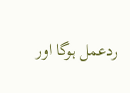ردعمل ہوگا اور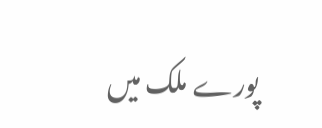پورے ملک میں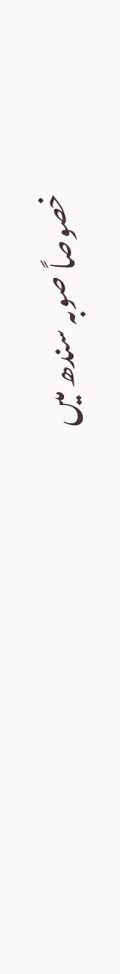خصوصاً صوبہ سندھ میں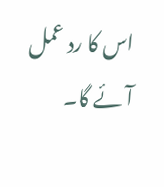اس کا رد عمل آئے گا۔